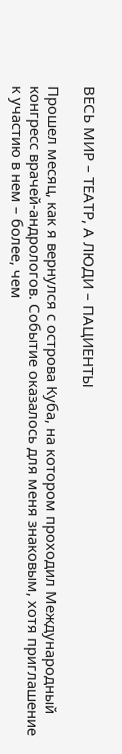ВЕСЬ МИР – ТЕАТР, А ЛЮДИ – ПАЦИЕНТЫ

Прошел месяц, как я вернулся с острова Куба, на котором проходил Международный конгресс врачей-андрологов. Событие оказалось для меня знаковым, хотя приглашение к участию в нем – более, чем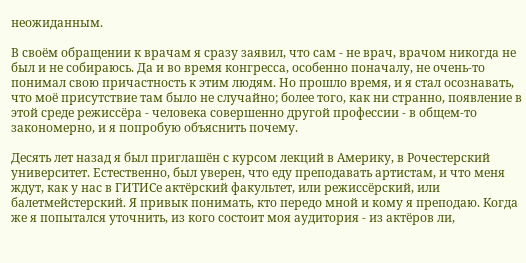неожиданным.

В своём обращении к врачам я сразу заявил, что сам - не врач, врачом никогда не был и не собираюсь. Да и во время конгресса, особенно поначалу, не очень-то понимал свою причастность к этим людям. Но прошло время, и я стал осознавать, что моё присутствие там было не случайно; более того, как ни странно, появление в этой среде режиссёра - человека совершенно другой профессии - в общем-то закономерно, и я попробую объяснить почему.

Десять лет назад я был приглашён с курсом лекций в Америку, в Рочестерский университет. Естественно, был уверен, что еду преподавать артистам, и что меня ждут, как у нас в ГИТИСе актёрский факультет, или режиссёрский, или балетмейстерский. Я привык понимать, кто передо мной и кому я преподаю. Когда же я попытался уточнить, из кого состоит моя аудитория - из актёров ли,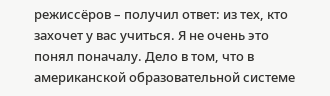режиссёров – получил ответ: из тех, кто захочет у вас учиться. Я не очень это понял поначалу. Дело в том, что в американской образовательной системе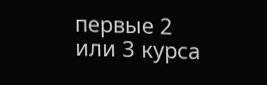первые 2 или 3 курса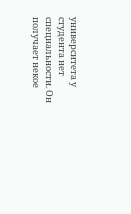университета у студента нет специальности. Он получает некое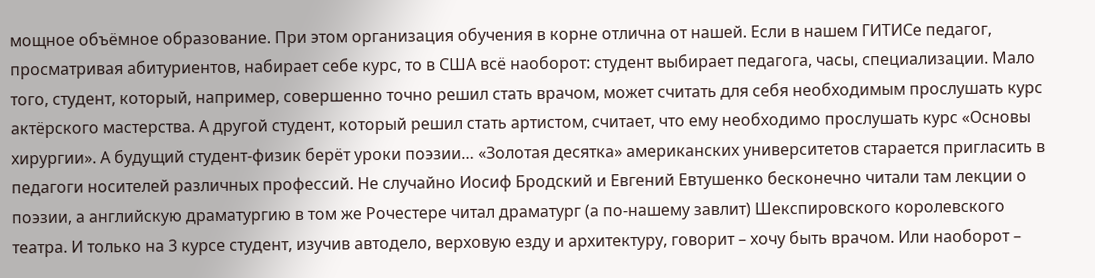мощное объёмное образование. При этом организация обучения в корне отлична от нашей. Если в нашем ГИТИСе педагог, просматривая абитуриентов, набирает себе курс, то в США всё наоборот: студент выбирает педагога, часы, специализации. Мало того, студент, который, например, совершенно точно решил стать врачом, может считать для себя необходимым прослушать курс актёрского мастерства. А другой студент, который решил стать артистом, считает, что ему необходимо прослушать курс «Основы хирургии». А будущий студент-физик берёт уроки поэзии… «Золотая десятка» американских университетов старается пригласить в педагоги носителей различных профессий. Не случайно Иосиф Бродский и Евгений Евтушенко бесконечно читали там лекции о поэзии, а английскую драматургию в том же Рочестере читал драматург (а по-нашему завлит) Шекспировского королевского театра. И только на 3 курсе студент, изучив автодело, верховую езду и архитектуру, говорит – хочу быть врачом. Или наоборот –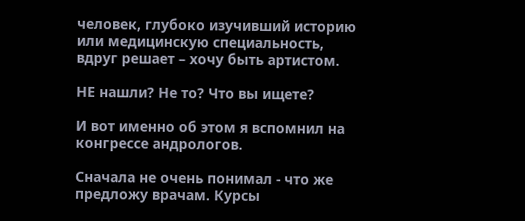человек, глубоко изучивший историю или медицинскую специальность, вдруг решает – хочу быть артистом.

НЕ нашли? Не то? Что вы ищете?

И вот именно об этом я вспомнил на конгрессе андрологов.

Сначала не очень понимал - что же предложу врачам. Курсы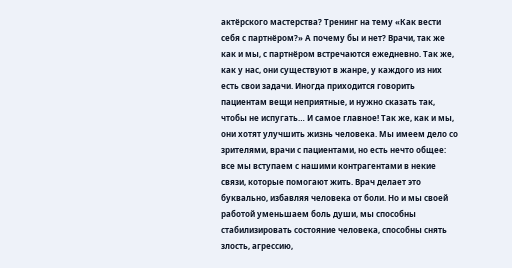актёрского мастерства? Тренинг на тему «Как вести себя с партнёром?» А почему бы и нет? Врачи, так же как и мы, с партнёром встречаются ежедневно. Так же, как у нас, они существуют в жанре, у каждого из них есть свои задачи. Иногда приходится говорить пациентам вещи неприятные, и нужно сказать так, чтобы не испугать… И самое главное! Так же, как и мы, они хотят улучшить жизнь человека. Мы имеем дело со зрителями, врачи с пациентами, но есть нечто общее: все мы вступаем с нашими контрагентами в некие связи, которые помогают жить. Врач делает это буквально, избавляя человека от боли. Но и мы своей работой уменьшаем боль души, мы способны стабилизировать состояние человека, способны снять злость, агрессию,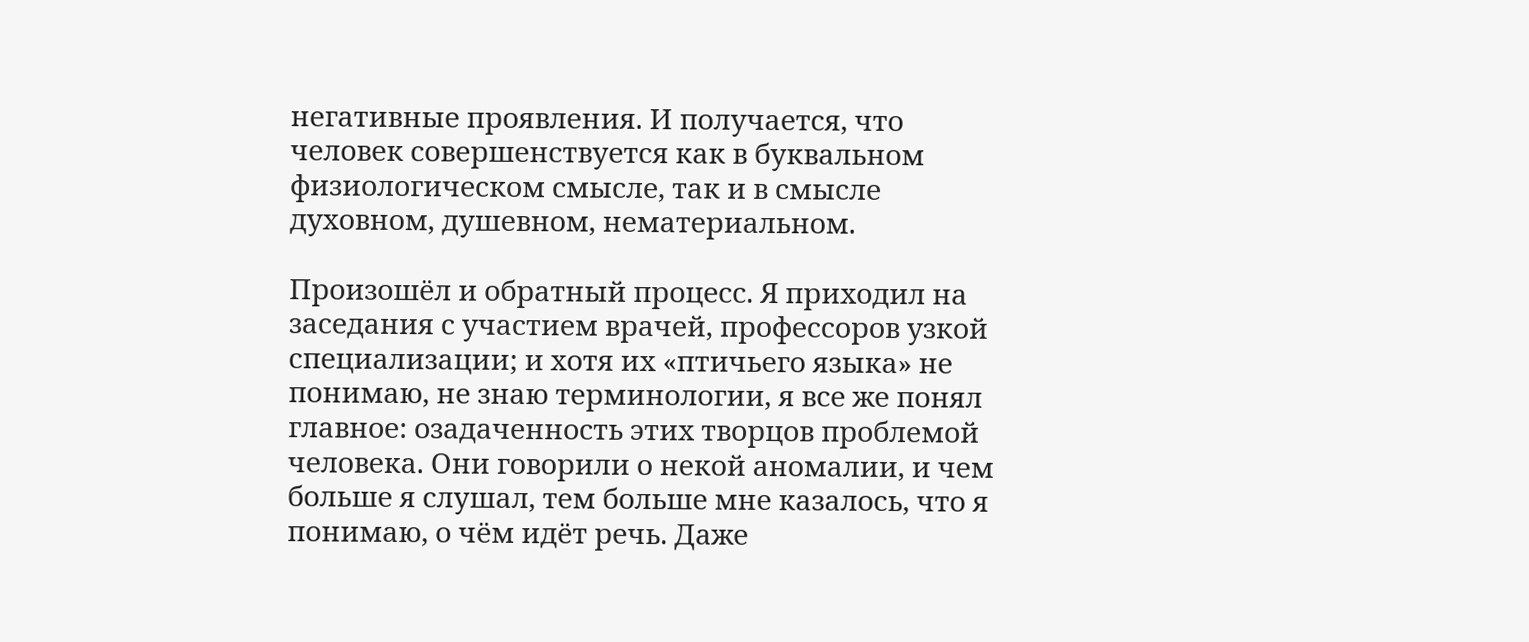негативные проявления. И получается, что человек совершенствуется как в буквальном физиологическом смысле, так и в смысле духовном, душевном, нематериальном.

Произошёл и обратный процесс. Я приходил на заседания с участием врачей, профессоров узкой специализации; и хотя их «птичьего языка» не понимаю, не знаю терминологии, я все же понял главное: озадаченность этих творцов проблемой человека. Они говорили о некой аномалии, и чем больше я слушал, тем больше мне казалось, что я понимаю, о чём идёт речь. Даже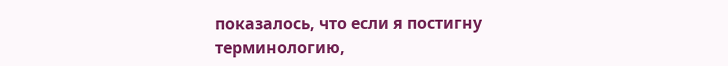показалось, что если я постигну терминологию,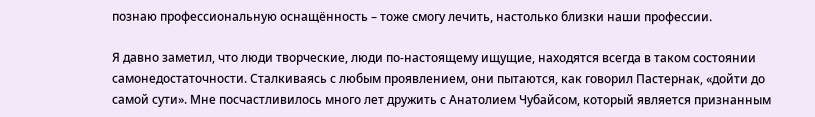познаю профессиональную оснащённость – тоже смогу лечить, настолько близки наши профессии.

Я давно заметил, что люди творческие, люди по-настоящему ищущие, находятся всегда в таком состоянии самонедостаточности. Сталкиваясь с любым проявлением, они пытаются, как говорил Пастернак, «дойти до самой сути». Мне посчастливилось много лет дружить с Анатолием Чубайсом, который является признанным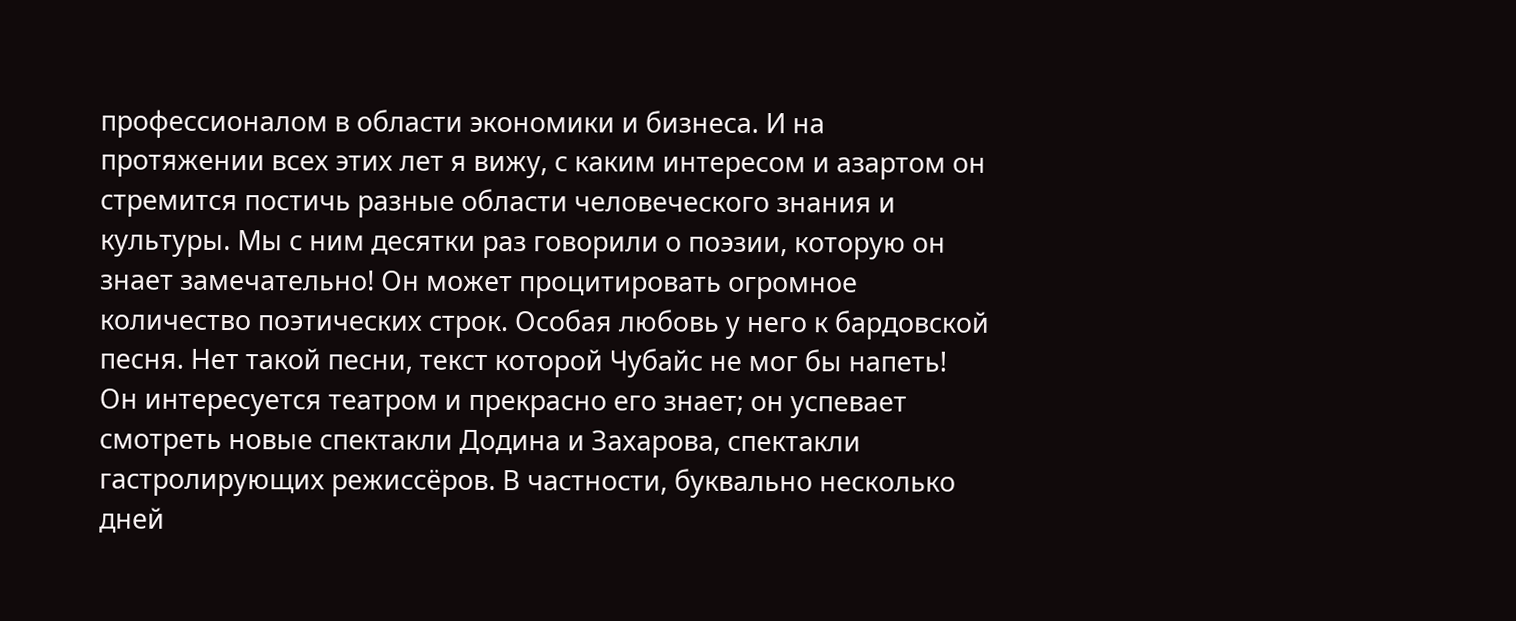профессионалом в области экономики и бизнеса. И на протяжении всех этих лет я вижу, с каким интересом и азартом он стремится постичь разные области человеческого знания и культуры. Мы с ним десятки раз говорили о поэзии, которую он знает замечательно! Он может процитировать огромное количество поэтических строк. Особая любовь у него к бардовской песня. Нет такой песни, текст которой Чубайс не мог бы напеть! Он интересуется театром и прекрасно его знает; он успевает смотреть новые спектакли Додина и Захарова, спектакли гастролирующих режиссёров. В частности, буквально несколько дней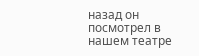назад он посмотрел в нашем театре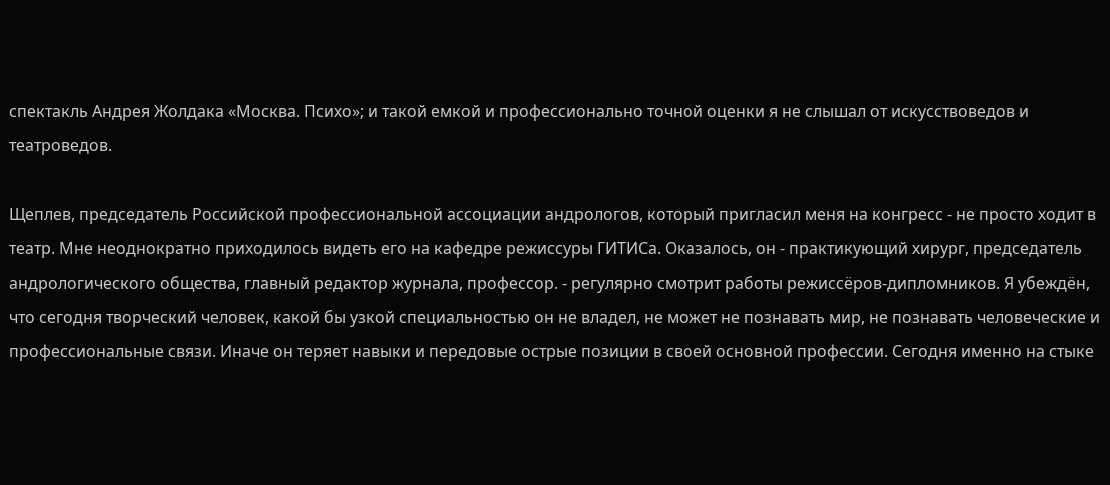спектакль Андрея Жолдака «Москва. Психо»; и такой емкой и профессионально точной оценки я не слышал от искусствоведов и театроведов.

Щеплев, председатель Российской профессиональной ассоциации андрологов, который пригласил меня на конгресс - не просто ходит в театр. Мне неоднократно приходилось видеть его на кафедре режиссуры ГИТИСа. Оказалось, он - практикующий хирург, председатель андрологического общества, главный редактор журнала, профессор. - регулярно смотрит работы режиссёров-дипломников. Я убеждён, что сегодня творческий человек, какой бы узкой специальностью он не владел, не может не познавать мир, не познавать человеческие и профессиональные связи. Иначе он теряет навыки и передовые острые позиции в своей основной профессии. Сегодня именно на стыке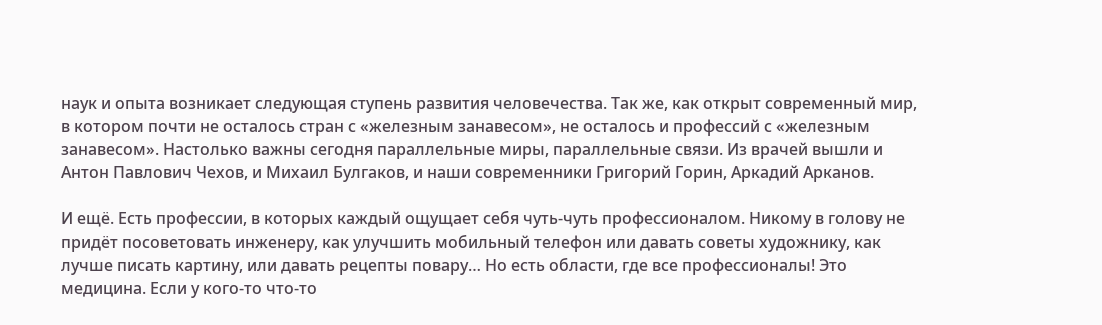наук и опыта возникает следующая ступень развития человечества. Так же, как открыт современный мир, в котором почти не осталось стран с «железным занавесом», не осталось и профессий с «железным занавесом». Настолько важны сегодня параллельные миры, параллельные связи. Из врачей вышли и Антон Павлович Чехов, и Михаил Булгаков, и наши современники Григорий Горин, Аркадий Арканов.

И ещё. Есть профессии, в которых каждый ощущает себя чуть-чуть профессионалом. Никому в голову не придёт посоветовать инженеру, как улучшить мобильный телефон или давать советы художнику, как лучше писать картину, или давать рецепты повару… Но есть области, где все профессионалы! Это медицина. Если у кого-то что-то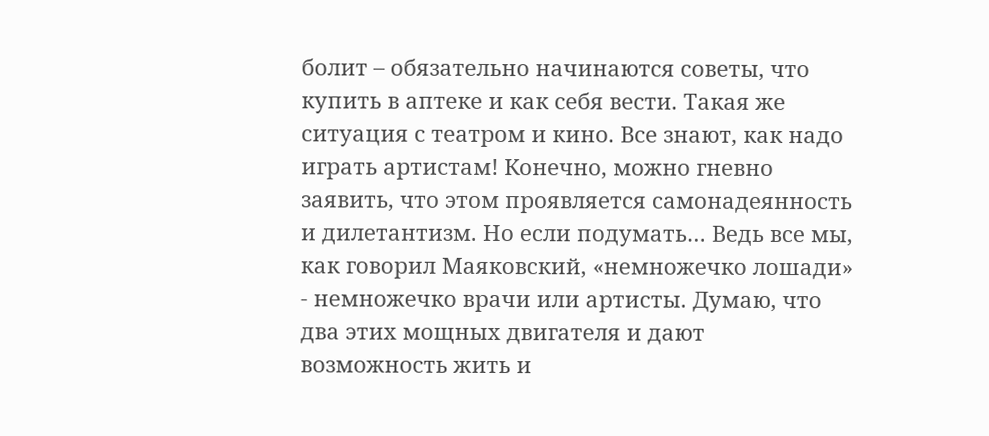болит – обязательно начинаются советы, что купить в аптеке и как себя вести. Такая же ситуация с театром и кино. Все знают, как надо играть артистам! Конечно, можно гневно заявить, что этом проявляется самонадеянность и дилетантизм. Но если подумать… Ведь все мы, как говорил Маяковский, «немножечко лошади» - немножечко врачи или артисты. Думаю, что два этих мощных двигателя и дают возможность жить и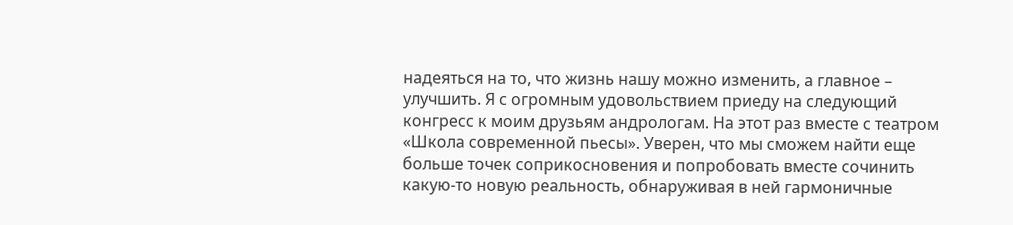надеяться на то, что жизнь нашу можно изменить, а главное – улучшить. Я с огромным удовольствием приеду на следующий конгресс к моим друзьям андрологам. На этот раз вместе с театром «Школа современной пьесы». Уверен, что мы сможем найти еще больше точек соприкосновения и попробовать вместе сочинить какую-то новую реальность, обнаруживая в ней гармоничные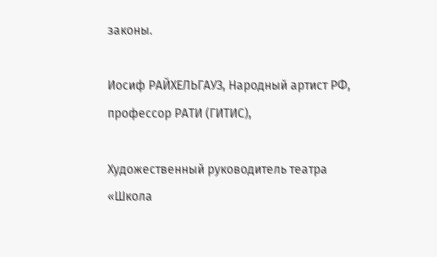законы.

Иосиф РАЙХЕЛЬГАУЗ, Народный артист РФ, профессор РАТИ (ГИТИС),

Художественный руководитель театра «Школа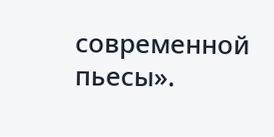современной пьесы».